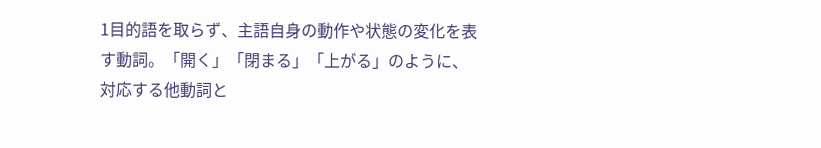1目的語を取らず、主語自身の動作や状態の変化を表す動詞。「開く」「閉まる」「上がる」のように、対応する他動詞と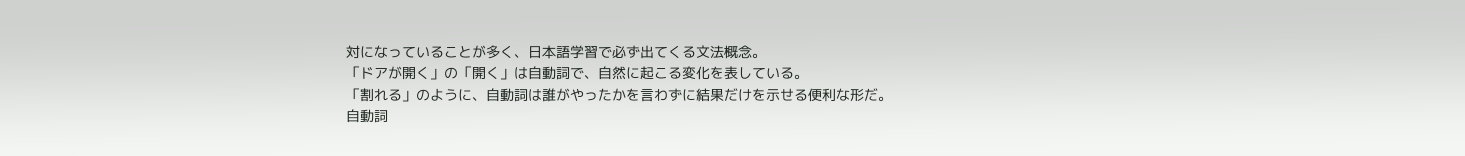対になっていることが多く、日本語学習で必ず出てくる文法概念。
「ドアが開く」の「開く」は自動詞で、自然に起こる変化を表している。
「割れる」のように、自動詞は誰がやったかを言わずに結果だけを示せる便利な形だ。
自動詞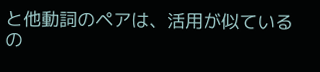と他動詞のペアは、活用が似ているの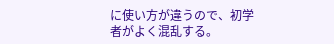に使い方が違うので、初学者がよく混乱する。